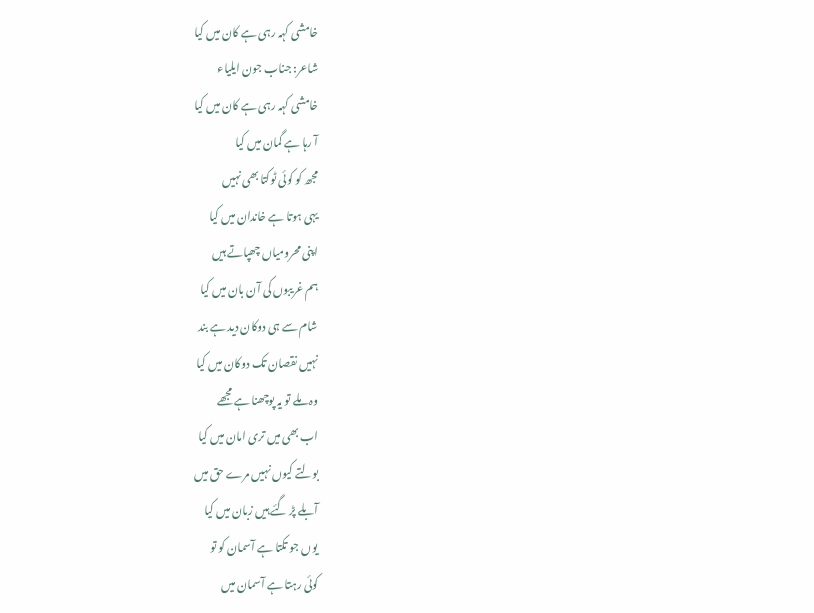خامشی کہہ رہی ہے کان میں کیا
شاعر: جناب جون ایلیاء
خامشی کہہ رہی ہے کان میں کیا
آ رہا ہے گمان میں کیا
مجھ کو کوئی ٹوکتا بھی نہیں
یہی ہوتا ہے خاندان میں کیا
اپنی محرومیاں چھپاتے ہیں
ہم غریبوں کی آن بان میں کیا
شام سے ہی دوکان دید ہے بند
نہیں نقصان تک دوکان میں کیا
وہ ملے تو یہ پوچھنا ہے مجھے
اب بھی میں تری امان میں کیا
بولتے کیوں نہیں مرے حق میں
آبلے پڑ گئے ہیں زبان میں کیا
یوں جو تکتا ہے آسمان کو تو
کوئی رہتا ہے آسمان میں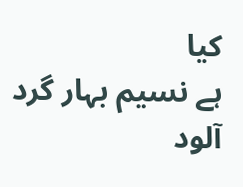کیا
ہے نسیم بہار گرد آلود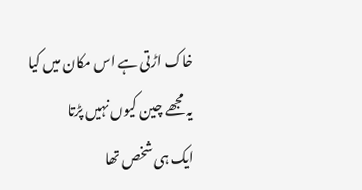خاک اڑتی ہے اس مکان میں کیا
یہ مجھے چین کیوں نہیں پڑتا
ایک ہی شخص تھا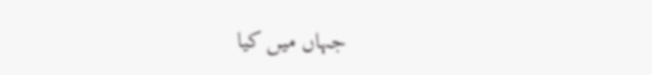جہاں میں کیا